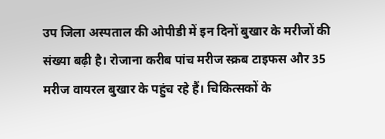उप जिला अस्पताल की ओपीडी में इन दिनों बुखार के मरीजों की संख्या बढ़ी है। रोजाना करीब पांच मरीज स्क्रब टाइफस और 35 मरीज वायरल बुखार के पहुंच रहे हैं। चिकित्सकों के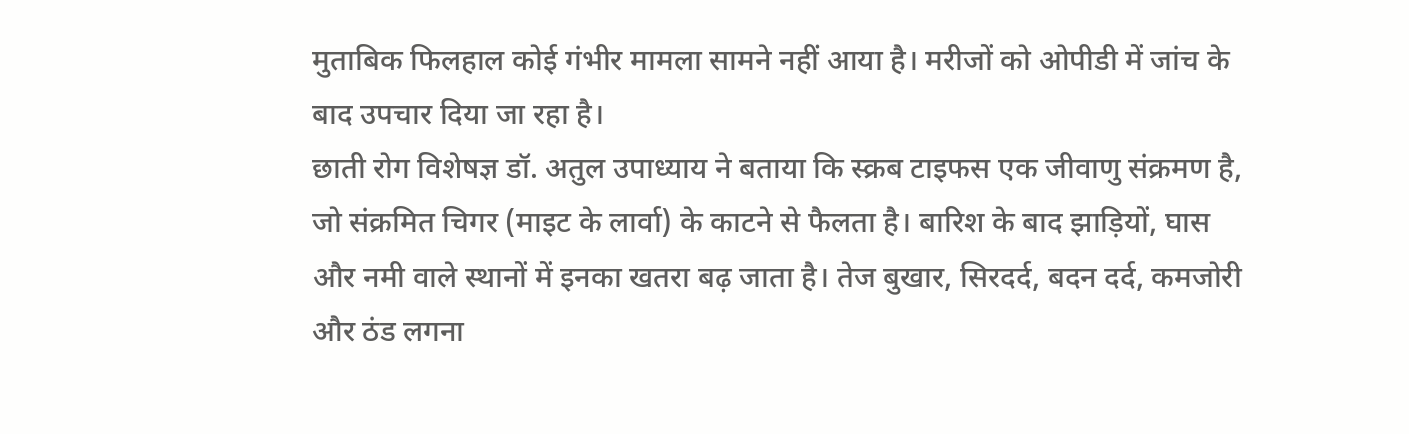मुताबिक फिलहाल कोई गंभीर मामला सामने नहीं आया है। मरीजों को ओपीडी में जांच के बाद उपचार दिया जा रहा है।
छाती रोग विशेषज्ञ डॉ. अतुल उपाध्याय ने बताया कि स्क्रब टाइफस एक जीवाणु संक्रमण है, जो संक्रमित चिगर (माइट के लार्वा) के काटने से फैलता है। बारिश के बाद झाड़ियों, घास और नमी वाले स्थानों में इनका खतरा बढ़ जाता है। तेज बुखार, सिरदर्द, बदन दर्द, कमजोरी और ठंड लगना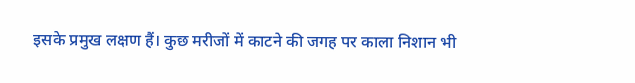इसके प्रमुख लक्षण हैं। कुछ मरीजों में काटने की जगह पर काला निशान भी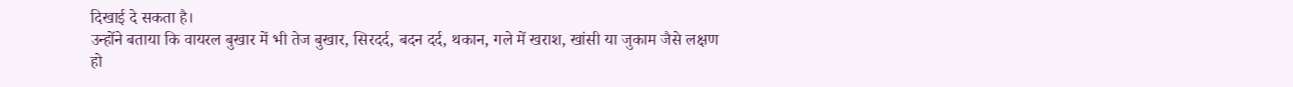दिखाई दे सकता है।
उन्होंने बताया कि वायरल बुखार में भी तेज बुखार, सिरदर्द, बदन दर्द, थकान, गले में खराश, खांसी या जुकाम जैसे लक्षण हो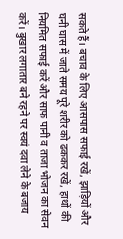सकते हैं। बचाव के लिए आसपास सफाई रखें, झाड़ियों और घनी घास में जाते समय पूरे शरीर को ढककर रखें, हाथों की नियमित सफाई करें और साफ पानी व ताजा भोजन का सेवन करें। बुखार लगातार बने रहने पर स्वयं दवा लेने के बजाय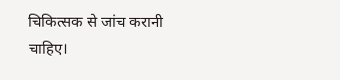चिकित्सक से जांच करानी चाहिए।